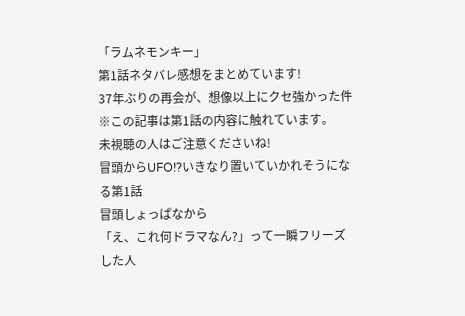「ラムネモンキー」
第1話ネタバレ感想をまとめています!
37年ぶりの再会が、想像以上にクセ強かった件
※この記事は第1話の内容に触れています。
未視聴の人はご注意くださいね!
冒頭からUFO!?いきなり置いていかれそうになる第1話
冒頭しょっぱなから
「え、これ何ドラマなん?」って一瞬フリーズした人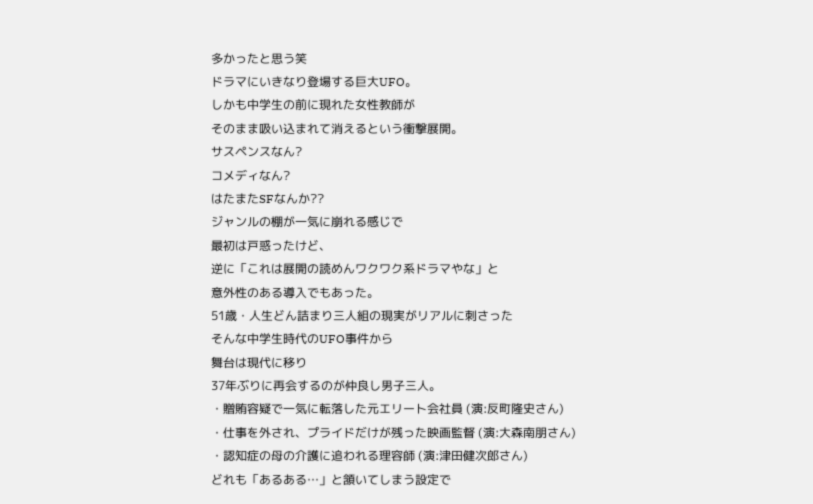多かったと思う笑
ドラマにいきなり登場する巨大UFO。
しかも中学生の前に現れた女性教師が
そのまま吸い込まれて消えるという衝撃展開。
サスペンスなん?
コメディなん?
はたまたSFなんか??
ジャンルの棚が一気に崩れる感じで
最初は戸惑ったけど、
逆に「これは展開の読めんワクワク系ドラマやな」と
意外性のある導入でもあった。
51歳・人生どん詰まり三人組の現実がリアルに刺さった
そんな中学生時代のUFO事件から
舞台は現代に移り
37年ぶりに再会するのが仲良し男子三人。
・贈賄容疑で一気に転落した元エリート会社員 (演:反町隆史さん)
・仕事を外され、プライドだけが残った映画監督 (演:大森南朋さん)
・認知症の母の介護に追われる理容師 (演:津田健次郎さん)
どれも「あるある…」と頷いてしまう設定で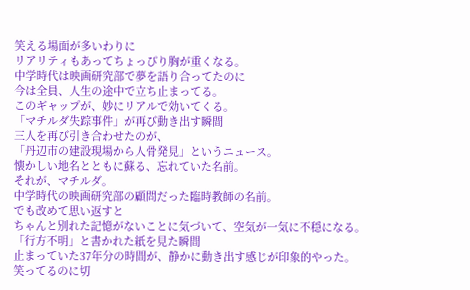笑える場面が多いわりに
リアリティもあってちょっぴり胸が重くなる。
中学時代は映画研究部で夢を語り合ってたのに
今は全員、人生の途中で立ち止まってる。
このギャップが、妙にリアルで効いてくる。
「マチルダ失踪事件」が再び動き出す瞬間
三人を再び引き合わせたのが、
「丹辺市の建設現場から人骨発見」というニュース。
懐かしい地名とともに蘇る、忘れていた名前。
それが、マチルダ。
中学時代の映画研究部の顧問だった臨時教師の名前。
でも改めて思い返すと
ちゃんと別れた記憶がないことに気づいて、空気が一気に不穏になる。
「行方不明」と書かれた紙を見た瞬間
止まっていた37年分の時間が、静かに動き出す感じが印象的やった。
笑ってるのに切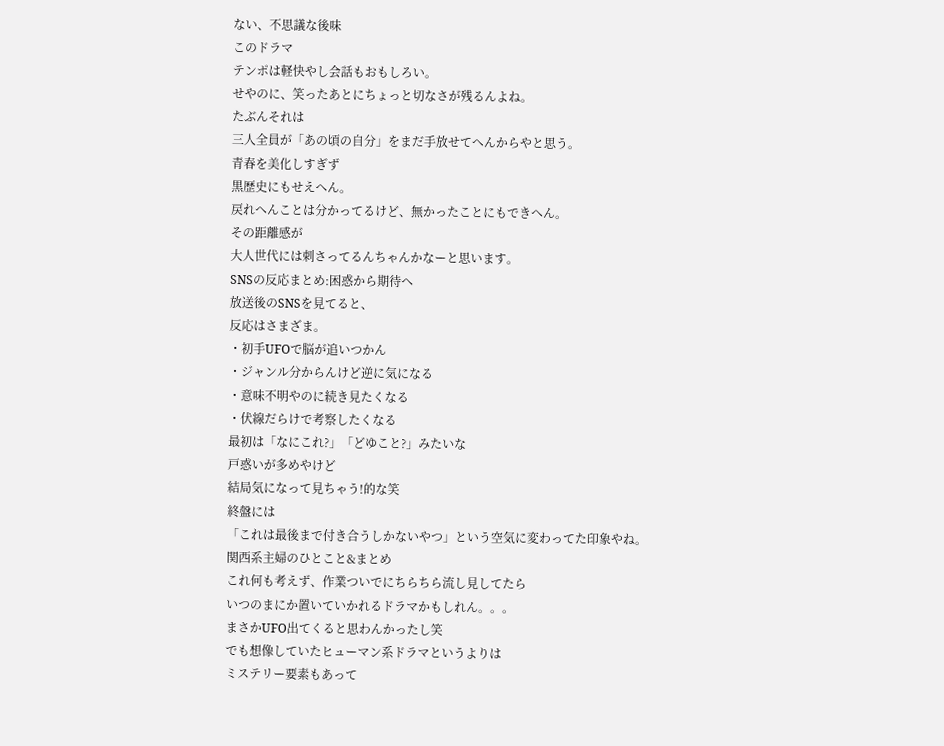ない、不思議な後味
このドラマ
テンポは軽快やし会話もおもしろい。
せやのに、笑ったあとにちょっと切なさが残るんよね。
たぶんそれは
三人全員が「あの頃の自分」をまだ手放せてへんからやと思う。
青春を美化しすぎず
黒歴史にもせえへん。
戻れへんことは分かってるけど、無かったことにもできへん。
その距離感が
大人世代には刺さってるんちゃんかなーと思います。
SNSの反応まとめ:困惑から期待へ
放送後のSNSを見てると、
反応はさまざま。
・初手UFOで脳が追いつかん
・ジャンル分からんけど逆に気になる
・意味不明やのに続き見たくなる
・伏線だらけで考察したくなる
最初は「なにこれ?」「どゆこと?」みたいな
戸惑いが多めやけど
結局気になって見ちゃう!的な笑
終盤には
「これは最後まで付き合うしかないやつ」という空気に変わってた印象やね。
関西系主婦のひとこと&まとめ
これ何も考えず、作業ついでにちらちら流し見してたら
いつのまにか置いていかれるドラマかもしれん。。。
まさかUFO出てくると思わんかったし笑
でも想像していたヒューマン系ドラマというよりは
ミステリー要素もあって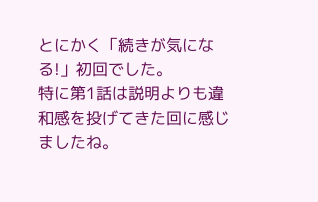とにかく「続きが気になる!」初回でした。
特に第1話は説明よりも違和感を投げてきた回に感じましたね。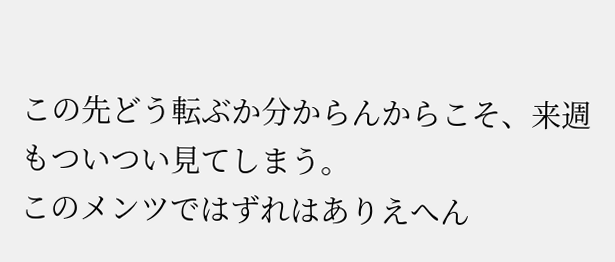この先どう転ぶか分からんからこそ、来週もついつい見てしまう。
このメンツではずれはありえへん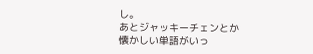し。
あとジャッキーチェンとか
懐かしい単語がいっ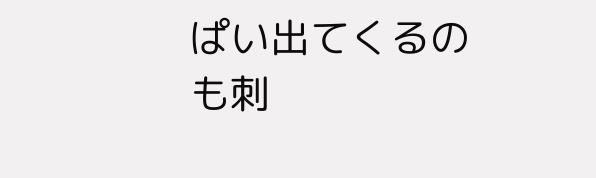ぱい出てくるのも刺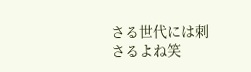さる世代には刺さるよね笑